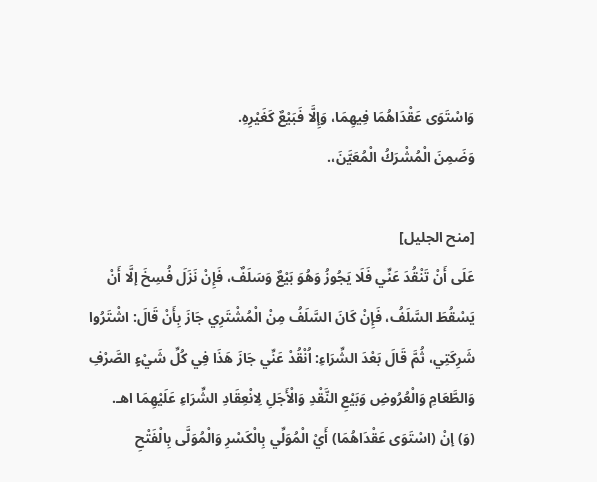وَاسْتَوَى عَقْدَاهُمَا فِيهِمَا، وَإِلَّا فَبَيْعٌ كَغَيْرِهِ.
وَضَمِنَ الْمُشْرَكُ الْمُعَيَّنَ،.

[منح الجليل]
عَلَى أَنْ تَنْقُدَ عَنِّي فَلَا يَجُوزُ وَهُوَ بَيْعٌ وَسَلَفٌ، فَإِنْ نَزَلَ فُسِخَ إلَّا أَنْ يَسْقُطَ السَّلَفُ، فَإِنْ كَانَ السَّلَفُ مِنْ الْمُشْتَرِي جَازَ بِأَنْ قَالَ: اشْتَرُوا شَرِكَتِي، ثُمَّ قَالَ بَعْدَ الشِّرَاءِ: اُنْقُدْ عَنِّي جَازَ هَذَا فِي كُلِّ شَيْءٍ الصَّرْفِ وَالطَّعَامِ وَالْعُرُوضِ وَبَيْعِ النَّقْدِ وَالْأَجَلِ لِانْعِقَادِ الشِّرَاءِ عَلَيْهِمَا اهـ.
(وَ) إنْ (اسْتَوَى عَقْدَاهُمَا) أَيْ الْمُوَلِّي بِالْكَسْرِ وَالْمُوَلَّى بِالْفَتْحِ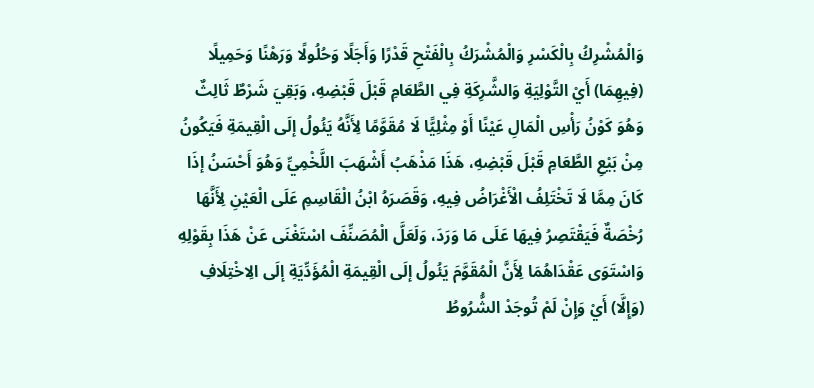وَالْمُشْرِكُ بِالْكَسْرِ وَالْمُشْرَكُ بِالْفَتْحِ قَدْرًا وَأَجَلًا وَحُلُولًا وَرَهْنًا وَحَمِيلًا (فِيهِمَا) أَيْ التَّوْلِيَةِ وَالشَّرِكَةِ فِي الطَّعَامِ قَبْلَ قَبْضِهِ، وَبَقِيَ شَرْطٌ ثَالِثٌ وَهُوَ كَوْنُ رَأْسِ الْمَالِ عَيْنًا أَوْ مِثْلِيًّا لَا مُقَوَّمًا لِأَنَّهُ يَئُولُ إلَى الْقِيمَةِ فَيَكُونُ مِنْ بَيْعِ الطَّعَامِ قَبْلَ قَبْضِهِ، هَذَا مَذْهَبُ أَشْهَبَ اللَّخْمِيِّ وَهُوَ أَحْسَنُ إذَا كَانَ مِمَّا لَا تَخْتَلِفُ الْأَغْرَاضُ فِيهِ، وَقَصَرَهُ ابْنُ الْقَاسِمِ عَلَى الْعَيْنِ لِأَنَّهَا رُخْصَةٌ فَيَقْتَصِرُ فِيهَا عَلَى مَا وَرَدَ، وَلَعَلَّ الْمُصَنِّفَ اسْتَغْنَى عَنْ هَذَا بِقَوْلِهِ وَاسْتَوَى عَقْدَاهُمَا لِأَنَّ الْمُقَوَّمَ يَئُولُ إلَى الْقِيمَةِ الْمُؤَدِّيَةِ إلَى الِاخْتِلَافِ (وَإِلَّا) أَيْ وَإِنْ لَمْ تُوجَدْ الشُّرُوطُ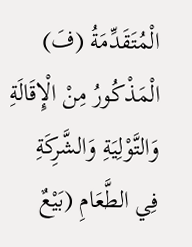الْمُتَقَدِّمَةُ (فَ) الْمَذْكُورُ مِنْ الْإِقَالَةِ وَالتَّوْلِيَةِ وَالشَّرِكَةِ فِي الطَّعَامِ (بَيْعٌ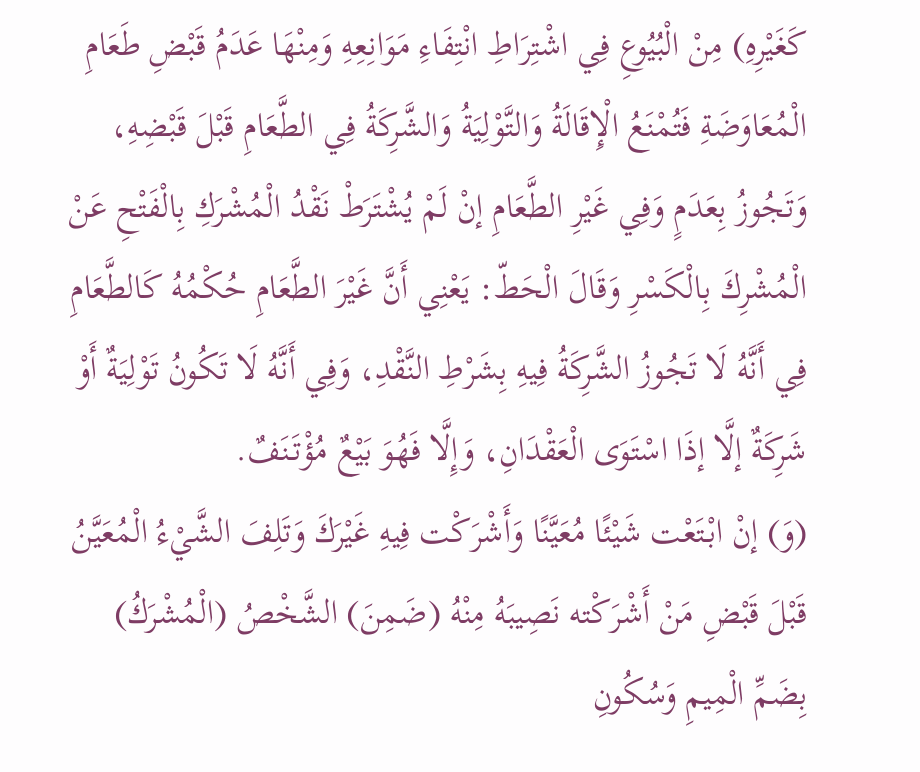كَغَيْرِهِ) مِنْ الْبُيُوعِ فِي اشْتِرَاطِ انْتِفَاءِ مَوَانِعِهِ وَمِنْهَا عَدَمُ قَبْضِ طَعَامِ الْمُعَاوَضَةِ فَتُمْنَعُ الْإِقَالَةُ وَالتَّوْلِيَةُ وَالشَّرِكَةُ فِي الطَّعَامِ قَبْلَ قَبْضِهِ، وَتَجُوزُ بِعَدَمٍ وَفِي غَيْرِ الطَّعَامِ إنْ لَمْ يُشْتَرَطْ نَقْدُ الْمُشْرَكِ بِالْفَتْحِ عَنْ الْمُشْرِكَ بِالْكَسْرِ وَقَالَ الْحَطّ: يَعْنِي أَنَّ غَيْرَ الطَّعَامِ حُكْمُهُ كَالطَّعَامِ فِي أَنَّهُ لَا تَجُوزُ الشَّرِكَةُ فِيهِ بِشَرْطِ النَّقْدِ، وَفِي أَنَّهُ لَا تَكُونُ تَوْلِيَةٌ أَوْ شَرِكَةٌ إلَّا إذَا اسْتَوَى الْعَقْدَانِ، وَإِلَّا فَهُوَ بَيْعٌ مُؤْتَنَفٌ.
(وَ) إنْ ابْتَعْت شَيْئًا مُعَيَّنًا وَأَشْرَكْت فِيهِ غَيْرَكَ وَتَلِفَ الشَّيْءُ الْمُعَيَّنُ قَبْلَ قَبْضِ مَنْ أَشْرَكْته نَصِيبَهُ مِنْهُ (ضَمِنَ) الشَّخْصُ (الْمُشْرَكُ) بِضَمِّ الْمِيمِ وَسُكُونِ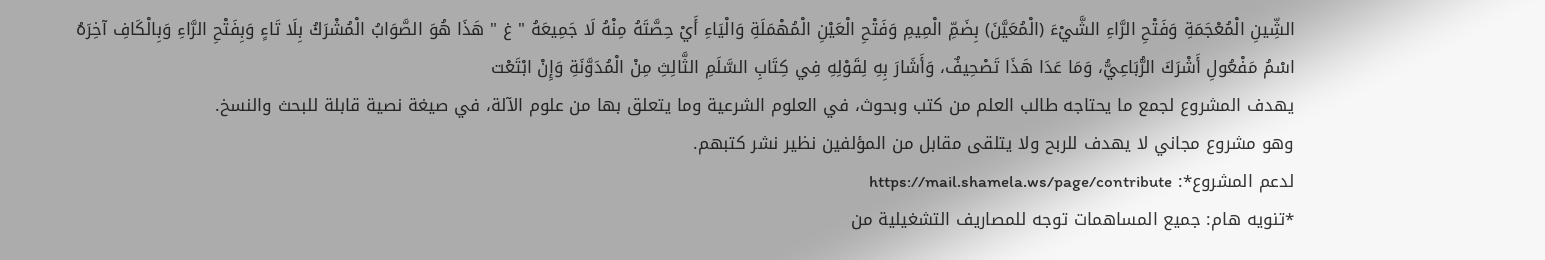الشِّينِ الْمُعْجَمَةِ وَفَتْحِ الرَّاءِ الشَّيْءَ (الْمُعَيَّنَ) بِضَمِّ الْمِيمِ وَفَتْحِ الْعَيْنِ الْمُهْمَلَةِ وَالْيَاءِ أَيْ حِصَّتَهُ مِنْهُ لَا جَمِيعَهُ " غ " هَذَا هُوَ الصَّوَابُ الْمُشْرَكُ بِلَا تَاءٍ وَبِفَتْحِ الرَّاءِ وَبِالْكَافِ آخِرَهُ اسْمُ مَفْعُولِ أَشْرَكَ الرُّبَاعِيُّ، وَمَا عَدَا هَذَا تَصْحِيفٌ، وَأَشَارَ بِهِ لِقَوْلِهِ فِي كِتَابِ السَّلَمِ الثَّالِثِ مِنْ الْمُدَوَّنَةِ وَإِنْ ابْتَعْت
يهدف المشروع لجمع ما يحتاجه طالب العلم من كتب وبحوث، في العلوم الشرعية وما يتعلق بها من علوم الآلة، في صيغة نصية قابلة للبحث والنسخ.
وهو مشروع مجاني لا يهدف للربح ولا يتلقى مقابل من المؤلفين نظير نشر كتبهم.
لدعم المشروع*: https://mail.shamela.ws/page/contribute
*تنويه هام: جميع المساهمات توجه للمصاريف التشغيلية من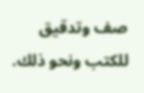صف وتدقيق للكتب ونحو ذلك.